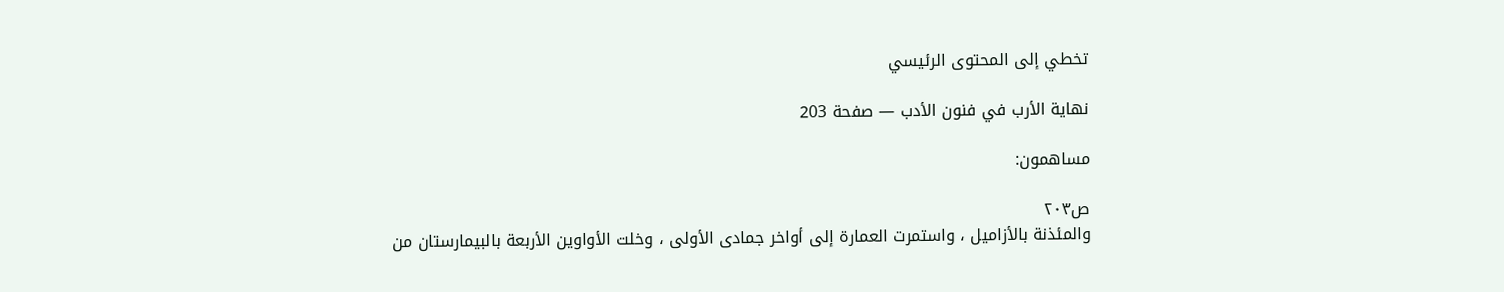تخطي إلى المحتوى الرئيسي

نهاية الأرب في فنون الأدب — صفحة 203

مساهمون:

ص٢٠٣
والمئذنة بالأزاميل ، واستمرت العمارة إلى أواخر جمادى الأولى ، وخلت الأواوين الأربعة بالبيمارستان من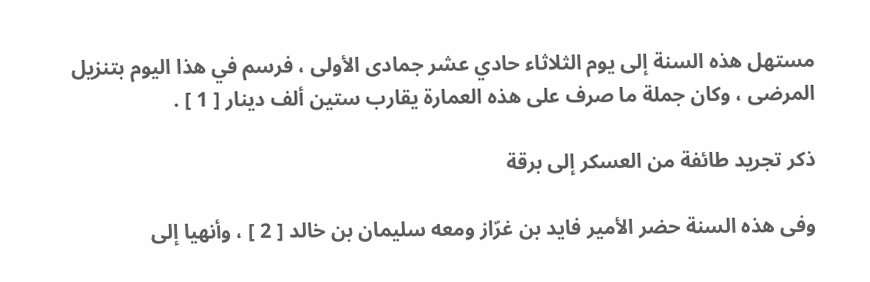مستهل هذه السنة إلى يوم الثلاثاء حادي عشر جمادى الأولى ، فرسم في هذا اليوم بتنزيل المرضى ، وكان جملة ما صرف على هذه العمارة يقارب ستين ألف دينار [ 1 ] .

ذكر تجريد طائفة من العسكر إلى برقة

وفى هذه السنة حضر الأمير فايد بن غرّاز ومعه سليمان بن خالد [ 2 ] ، وأنهيا إلى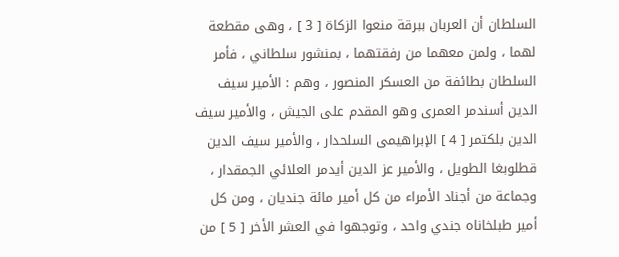السلطان أن العربان ببرقة منعوا الزكاة [ 3 ] ، وهى مقطعة لهما ، ولمن معهما من رفقتهما ، بمنشور سلطاني ، فأمر السلطان بطائفة من العسكر المنصور ، وهم : الأمير سيف الدين أسندمر العمرى وهو المقدم على الجيش ، والأمير سيف الدين بلكتمر [ 4 ] الإبراهيمى السلحدار ، والأمير سيف الدين قطلوبغا الطويل ، والأمير عز الدين أيدمر العلائي الجمقدار ، وجماعة من أجناد الأمراء من كل أمير مائة جنديان ، ومن كل أمير طبلخاناه جندي واحد ، وتوجهوا في العشر الأخر [ 5 ] من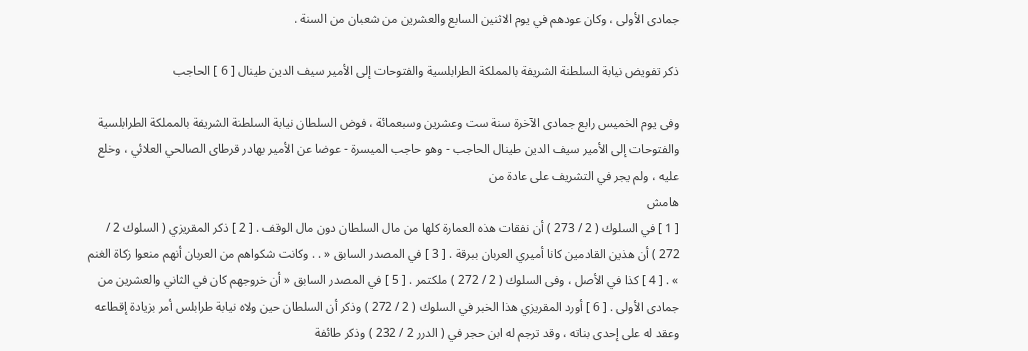جمادى الأولى ، وكان عودهم في يوم الاثنين السابع والعشرين من شعبان من السنة .

ذكر تفويض نيابة السلطنة الشريفة بالمملكة الطرابلسية والفتوحات إلى الأمير سيف الدين طينال [ 6 ] الحاجب

وفى يوم الخميس رابع جمادى الآخرة سنة ست وعشرين وسبعمائة ، فوض السلطان نيابة السلطنة الشريفة بالمملكة الطرابلسية والفتوحات إلى الأمير سيف الدين طينال الحاجب - وهو حاجب الميسرة - عوضا عن الأمير بهادر قرطاى الصالحي العلائي ، وخلع عليه ، ولم يجر في التشريف على عادة من
هامش
[ 1 ] في السلوك ( 2 / 273 ) أن نفقات هذه العمارة كلها من مال السلطان دون مال الوقف . [ 2 ] ذكر المقريزي ( السلوك 2 / 272 ) أن هذين القادمين كانا أميري العربان ببرقة . [ 3 ] في المصدر السابق « . . وكانت شكواهم من العربان أنهم منعوا زكاة الغنم » . [ 4 ] كذا في الأصل ، وفى السلوك ( 2 / 272 ) ملكتمر . [ 5 ] في المصدر السابق « أن خروجهم كان في الثاني والعشرين من جمادى الأولى . [ 6 ] أورد المقريزي هذا الخبر في السلوك ( 2 / 272 ) وذكر أن السلطان حين ولاه نيابة طرابلس أمر بزيادة إقطاعه وعقد له على إحدى بناته ، وقد ترجم له ابن حجر في ( الدرر 2 / 232 ) وذكر طائفة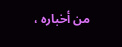من أخباره ،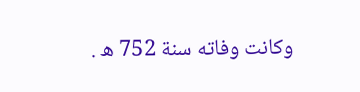وكانت وفاته سنة 752 ه .